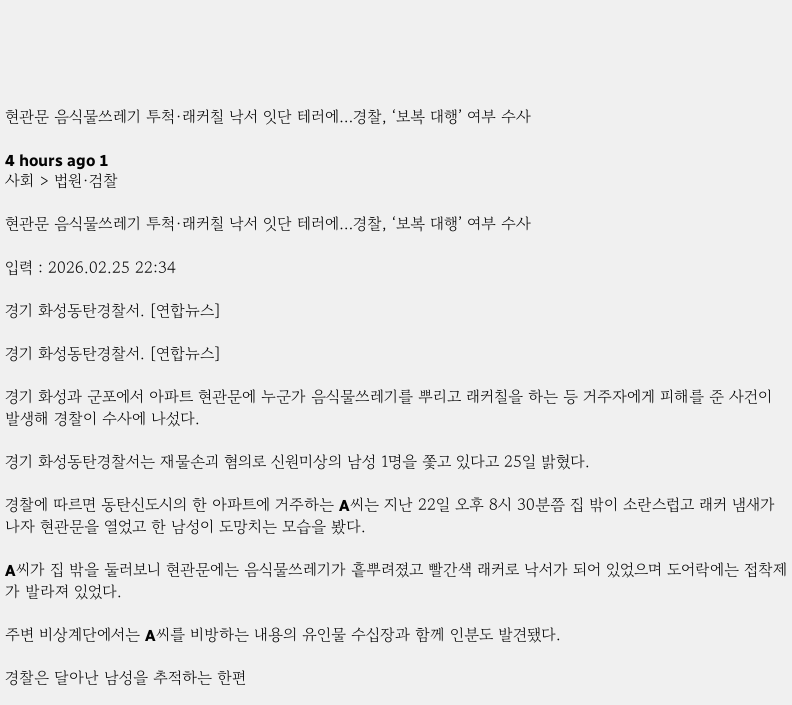현관문 음식물쓰레기 투척·래커칠 낙서 잇단 테러에…경찰, ‘보복 대행’ 여부 수사

4 hours ago 1
사회 > 법원·검찰

현관문 음식물쓰레기 투척·래커칠 낙서 잇단 테러에…경찰, ‘보복 대행’ 여부 수사

입력 : 2026.02.25 22:34

경기 화성동탄경찰서. [연합뉴스]

경기 화성동탄경찰서. [연합뉴스]

경기 화성과 군포에서 아파트 현관문에 누군가 음식물쓰레기를 뿌리고 래커칠을 하는 등 거주자에게 피해를 준 사건이 발생해 경찰이 수사에 나섰다.

경기 화성동탄경찰서는 재물손괴 혐의로 신원미상의 남성 1명을 쫓고 있다고 25일 밝혔다.

경찰에 따르면 동탄신도시의 한 아파트에 거주하는 A씨는 지난 22일 오후 8시 30분쯤 집 밖이 소란스럽고 래커 냄새가 나자 현관문을 열었고 한 남성이 도망치는 모습을 봤다.

A씨가 집 밖을 둘러보니 현관문에는 음식물쓰레기가 흩뿌려졌고 빨간색 래커로 낙서가 되어 있었으며 도어락에는 접착제가 발라져 있었다.

주변 비상계단에서는 A씨를 비방하는 내용의 유인물 수십장과 함께 인분도 발견됐다.

경찰은 달아난 남성을 추적하는 한편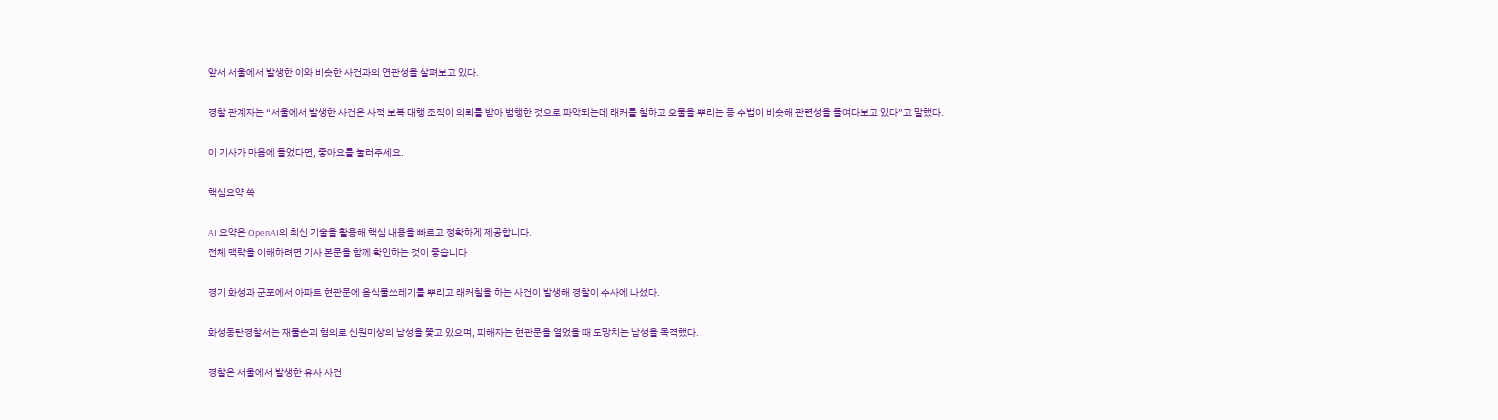앞서 서울에서 발생한 이와 비슷한 사건과의 연관성을 살펴보고 있다.

경찰 관계자는 “서울에서 발생한 사건은 사적 보복 대행 조직이 의뢰를 받아 범행한 것으로 파악되는데 래커를 칠하고 오물을 뿌리는 등 수법이 비슷해 관련성을 들여다보고 있다”고 말했다.

이 기사가 마음에 들었다면, 좋아요를 눌러주세요.

핵심요약 쏙

AI 요약은 OpenAI의 최신 기술을 활용해 핵심 내용을 빠르고 정확하게 제공합니다.
전체 맥락을 이해하려면 기사 본문을 함께 확인하는 것이 좋습니다

경기 화성과 군포에서 아파트 현관문에 음식물쓰레기를 뿌리고 래커칠을 하는 사건이 발생해 경찰이 수사에 나섰다.

화성동탄경찰서는 재물손괴 혐의로 신원미상의 남성을 쫓고 있으며, 피해자는 현관문을 열었을 때 도망치는 남성을 목격했다.

경찰은 서울에서 발생한 유사 사건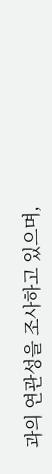과의 연관성을 조사하고 있으며,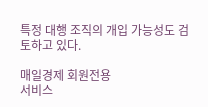특정 대행 조직의 개입 가능성도 검토하고 있다.

매일경제 회원전용
서비스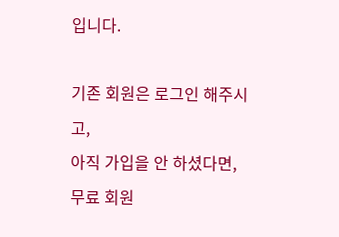입니다.

기존 회원은 로그인 해주시고,
아직 가입을 안 하셨다면,
무료 회원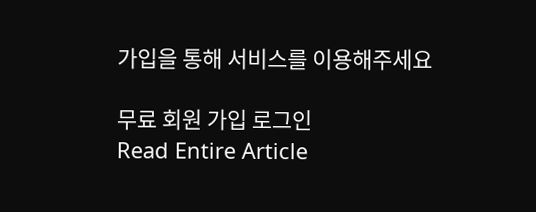가입을 통해 서비스를 이용해주세요

무료 회원 가입 로그인
Read Entire Article